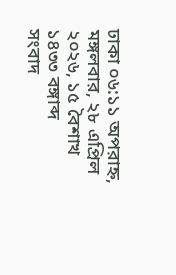ঢাকা ০৬:১১ অপরাহ্ন, মঙ্গলবার, ২৮ এপ্রিল ২০২৬, ১৫ বৈশাখ ১৪৩৩ বঙ্গাব্দ
সংবাদ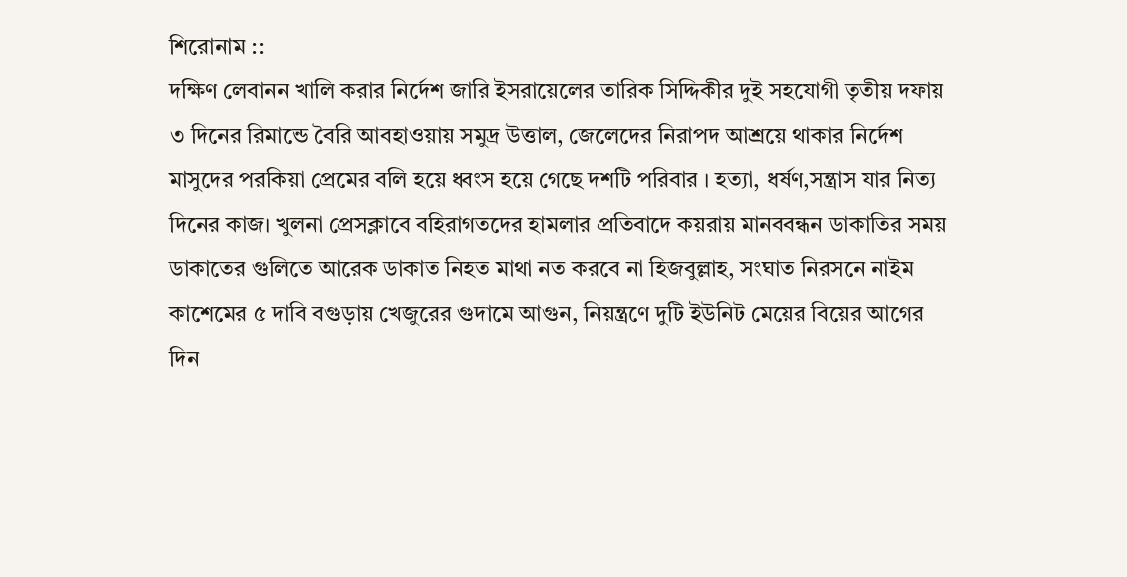শিরোনাম ::
দক্ষিণ লেবানন খালি করার নির্দেশ জারি ইসরায়েলের তারিক সিদ্দিকীর দুই সহযোগী তৃতীয় দফায় ৩ দিনের রিমান্ডে বৈরি আবহাওয়ায় সমুদ্র উত্তাল, জেলেদের নিরাপদ আশ্রয়ে থাকার নির্দেশ মাসুদের পরকিয়া প্রেমের বলি হয়ে ধ্বংস হয়ে গেছে দশটি পরিবার । হত্যা, ধর্ষণ,সন্ত্রাস যার নিত্য দিনের কাজ। খুলনা প্রেসক্লাবে বহিরাগতদের হামলার প্রতিবাদে কয়রায় মানববন্ধন ডাকাতির সময় ডাকাতের গুলিতে আরেক ডাকাত নিহত মাথা নত করবে না হিজবুল্লাহ, সংঘাত নিরসনে নাইম কাশেমের ৫ দাবি বগুড়ায় খেজুরের গুদামে আগুন, নিয়ন্ত্রণে দুটি ইউনিট মেয়ের বিয়ের আগের দিন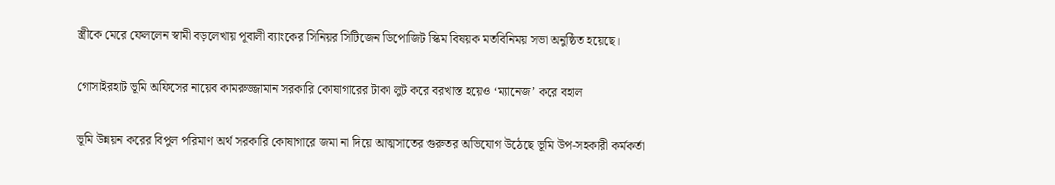স্ত্রীকে মেরে ফেললেন স্বামী বড়লেখায় পূবালী ব্যাংকের সিনিয়র সিটিজেন ডিপোজিট স্কিম বিষয়ক মতবিনিময় সভা অনুষ্ঠিত হয়েছে।

গোসাইরহাট ভূমি অফিসের নায়েব কামরুজ্জামান সরকারি কোষাগারের টাকা লুট করে বরখাস্ত হয়েও ‘ম্যানেজ’ করে বহাল

ভূমি উন্নয়ন করের বিপুল পরিমাণ অর্থ সরকারি কোষাগারে জমা না দিয়ে আত্মসাতের গুরুতর অভিযোগ উঠেছে ভূমি উপ-সহকারী কর্মকর্তা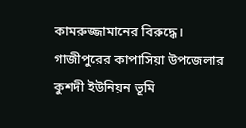কামরুজ্জামানের বিরুদ্ধে। গাজীপুরের কাপাসিয়া উপজেলার কুশদী ইউনিয়ন ভূমি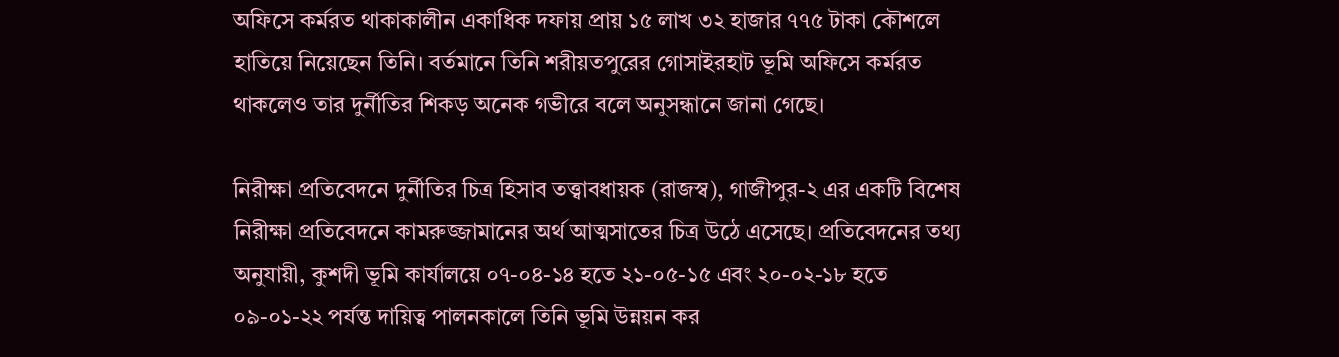অফিসে কর্মরত থাকাকালীন একাধিক দফায় প্রায় ১৫ লাখ ৩২ হাজার ৭৭৫ টাকা কৌশলে হাতিয়ে নিয়েছেন তিনি। বর্তমানে তিনি শরীয়তপুরের গোসাইরহাট ভূমি অফিসে কর্মরত থাকলেও তার দুর্নীতির শিকড় অনেক গভীরে বলে অনুসন্ধানে জানা গেছে।

নিরীক্ষা প্রতিবেদনে দুর্নীতির চিত্র হিসাব তত্ত্বাবধায়ক (রাজস্ব), গাজীপুর-২ এর একটি বিশেষ নিরীক্ষা প্রতিবেদনে কামরুজ্জামানের অর্থ আত্মসাতের চিত্র উঠে এসেছে। প্রতিবেদনের তথ্য অনুযায়ী, কুশদী ভূমি কার্যালয়ে ০৭-০৪-১৪ হতে ২১-০৫-১৫ এবং ২০-০২-১৮ হতে ০৯-০১-২২ পর্যন্ত দায়িত্ব পালনকালে তিনি ভূমি উন্নয়ন কর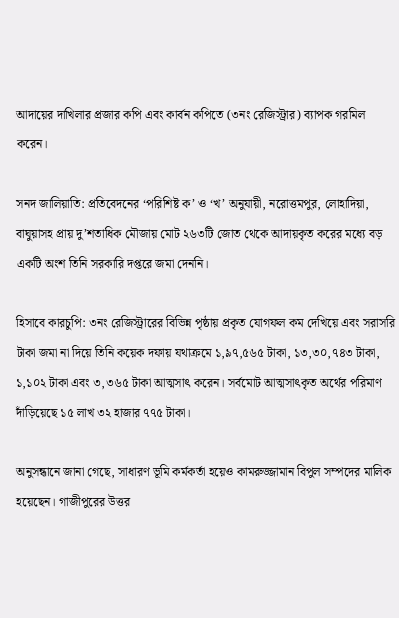আদায়ের দাখিলার প্রজার কপি এবং কার্বন কপিতে (৩নং রেজিস্ট্রার) ব্যাপক গরমিল করেন।

সনদ জালিয়াতি: প্রতিবেদনের ‘পরিশিষ্ট ক’ ও ‘খ’ অনুযায়ী, নরোত্তমপুর, লোহাদিয়া, বাঘুয়াসহ প্রায় দু’শতাধিক মৌজায় মোট ২৬৩টি জোত থেকে আদায়কৃত করের মধ্যে বড় একটি অংশ তিনি সরকারি দপ্তরে জমা দেননি।

হিসাবে কারচুপি: ৩নং রেজিস্ট্রারের বিভিন্ন পৃষ্ঠায় প্রকৃত যোগফল কম দেখিয়ে এবং সরাসরি টাকা জমা না দিয়ে তিনি কয়েক দফায় যথাক্রমে ১,৯৭,৫৬৫ টাকা, ১৩,৩০,৭৪৩ টাকা, ১,১০২ টাকা এবং ৩,৩৬৫ টাকা আত্মসাৎ করেন। সর্বমোট আত্মসাৎকৃত অর্থের পরিমাণ দাঁড়িয়েছে ১৫ লাখ ৩২ হাজার ৭৭৫ টাকা।

অনুসন্ধানে জানা গেছে, সাধারণ ভূমি কর্মকর্তা হয়েও কামরুজ্জামান বিপুল সম্পদের মালিক হয়েছেন। গাজীপুরের উত্তর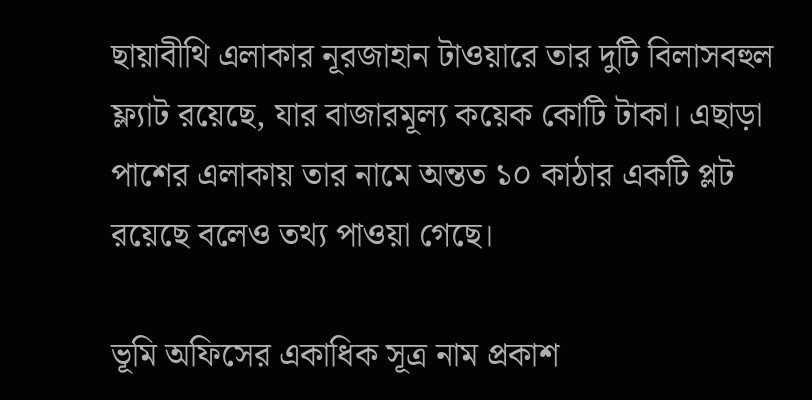ছায়াবীথি এলাকার নূরজাহান টাওয়ারে তার দুটি বিলাসবহুল ফ্ল্যাট রয়েছে, যার বাজারমূল্য কয়েক কোটি টাকা। এছাড়া পাশের এলাকায় তার নামে অন্তত ১০ কাঠার একটি প্লট রয়েছে বলেও তথ্য পাওয়া গেছে।

ভূমি অফিসের একাধিক সূত্র নাম প্রকাশ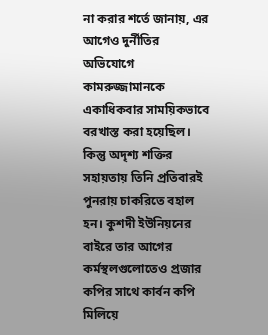না করার শর্তে জানায়, এর আগেও দুর্নীতির অভিযোগে কামরুজ্জামানকে একাধিকবার সাময়িকভাবে বরখাস্ত করা হয়েছিল। কিন্তু অদৃশ্য শক্তির সহায়তায় তিনি প্রতিবারই পুনরায় চাকরিতে বহাল হন। কুশদী ইউনিয়নের বাইরে তার আগের কর্মস্থলগুলোতেও প্রজার কপির সাথে কার্বন কপি মিলিয়ে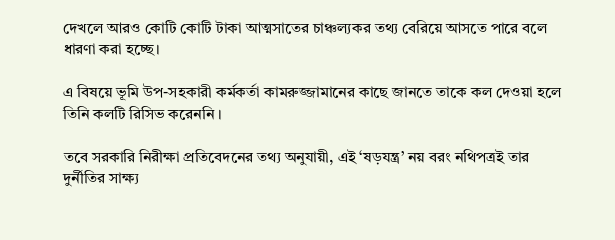দেখলে আরও কোটি কোটি টাকা আত্মসাতের চাঞ্চল্যকর তথ্য বেরিয়ে আসতে পারে বলে ধারণা করা হচ্ছে।

এ বিষয়ে ভূমি উপ-সহকারী কর্মকর্তা কামরুজ্জামানের কাছে জানতে তাকে কল দেওয়া হলে তিনি কলটি রিসিভ করেননি ।

তবে সরকারি নিরীক্ষা প্রতিবেদনের তথ্য অনুযায়ী, এই ‘ষড়যন্ত্র’ নয় বরং নথিপত্রই তার দুর্নীতির সাক্ষ্য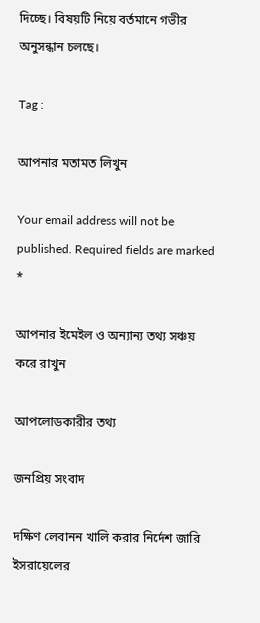দিচ্ছে। বিষয়টি নিয়ে বর্তমানে গভীর অনুসন্ধান চলছে।

Tag :

আপনার মতামত লিখুন

Your email address will not be published. Required fields are marked *

আপনার ইমেইল ও অন্যান্য তথ্য সঞ্চয় করে রাখুন

আপলোডকারীর তথ্য

জনপ্রিয় সংবাদ

দক্ষিণ লেবানন খালি করার নির্দেশ জারি ইসরায়েলের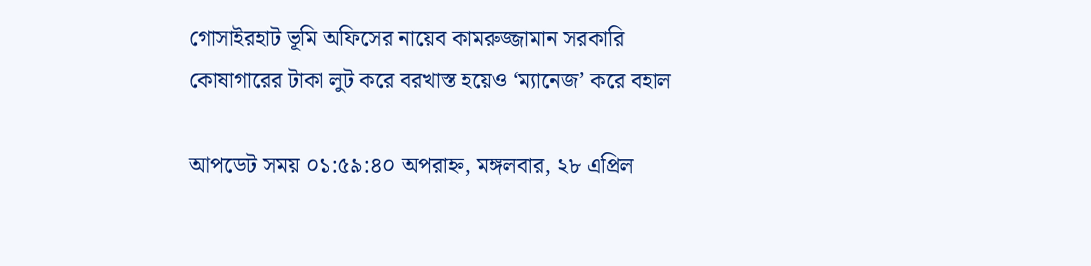গোসাইরহাট ভূমি অফিসের নায়েব কামরুজ্জামান সরকারি কোষাগারের টাকা লুট করে বরখাস্ত হয়েও ‘ম্যানেজ’ করে বহাল

আপডেট সময় ০১:৫৯:৪০ অপরাহ্ন, মঙ্গলবার, ২৮ এপ্রিল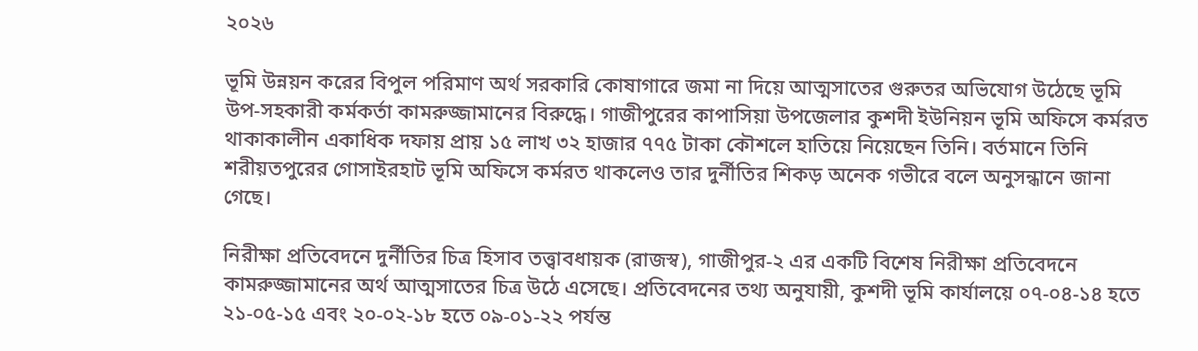২০২৬

ভূমি উন্নয়ন করের বিপুল পরিমাণ অর্থ সরকারি কোষাগারে জমা না দিয়ে আত্মসাতের গুরুতর অভিযোগ উঠেছে ভূমি উপ-সহকারী কর্মকর্তা কামরুজ্জামানের বিরুদ্ধে। গাজীপুরের কাপাসিয়া উপজেলার কুশদী ইউনিয়ন ভূমি অফিসে কর্মরত থাকাকালীন একাধিক দফায় প্রায় ১৫ লাখ ৩২ হাজার ৭৭৫ টাকা কৌশলে হাতিয়ে নিয়েছেন তিনি। বর্তমানে তিনি শরীয়তপুরের গোসাইরহাট ভূমি অফিসে কর্মরত থাকলেও তার দুর্নীতির শিকড় অনেক গভীরে বলে অনুসন্ধানে জানা গেছে।

নিরীক্ষা প্রতিবেদনে দুর্নীতির চিত্র হিসাব তত্ত্বাবধায়ক (রাজস্ব), গাজীপুর-২ এর একটি বিশেষ নিরীক্ষা প্রতিবেদনে কামরুজ্জামানের অর্থ আত্মসাতের চিত্র উঠে এসেছে। প্রতিবেদনের তথ্য অনুযায়ী, কুশদী ভূমি কার্যালয়ে ০৭-০৪-১৪ হতে ২১-০৫-১৫ এবং ২০-০২-১৮ হতে ০৯-০১-২২ পর্যন্ত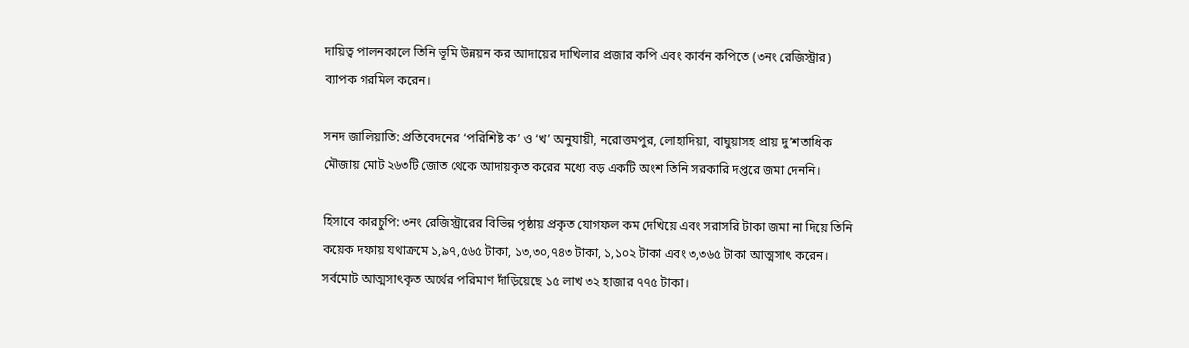দায়িত্ব পালনকালে তিনি ভূমি উন্নয়ন কর আদায়ের দাখিলার প্রজার কপি এবং কার্বন কপিতে (৩নং রেজিস্ট্রার) ব্যাপক গরমিল করেন।

সনদ জালিয়াতি: প্রতিবেদনের ‘পরিশিষ্ট ক’ ও ‘খ’ অনুযায়ী, নরোত্তমপুর, লোহাদিয়া, বাঘুয়াসহ প্রায় দু’শতাধিক মৌজায় মোট ২৬৩টি জোত থেকে আদায়কৃত করের মধ্যে বড় একটি অংশ তিনি সরকারি দপ্তরে জমা দেননি।

হিসাবে কারচুপি: ৩নং রেজিস্ট্রারের বিভিন্ন পৃষ্ঠায় প্রকৃত যোগফল কম দেখিয়ে এবং সরাসরি টাকা জমা না দিয়ে তিনি কয়েক দফায় যথাক্রমে ১,৯৭,৫৬৫ টাকা, ১৩,৩০,৭৪৩ টাকা, ১,১০২ টাকা এবং ৩,৩৬৫ টাকা আত্মসাৎ করেন। সর্বমোট আত্মসাৎকৃত অর্থের পরিমাণ দাঁড়িয়েছে ১৫ লাখ ৩২ হাজার ৭৭৫ টাকা।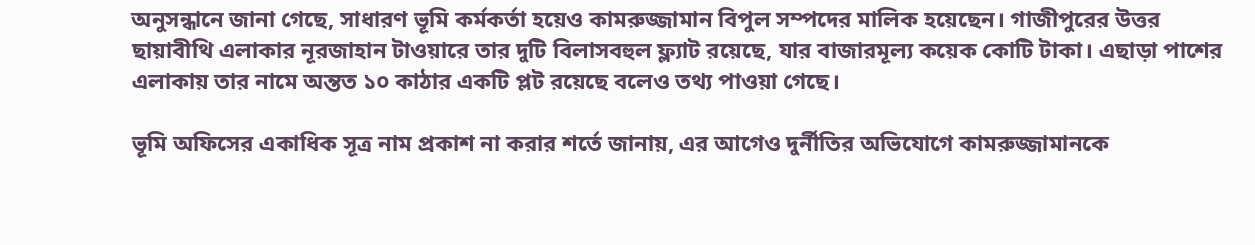অনুসন্ধানে জানা গেছে, সাধারণ ভূমি কর্মকর্তা হয়েও কামরুজ্জামান বিপুল সম্পদের মালিক হয়েছেন। গাজীপুরের উত্তর ছায়াবীথি এলাকার নূরজাহান টাওয়ারে তার দুটি বিলাসবহুল ফ্ল্যাট রয়েছে, যার বাজারমূল্য কয়েক কোটি টাকা। এছাড়া পাশের এলাকায় তার নামে অন্তত ১০ কাঠার একটি প্লট রয়েছে বলেও তথ্য পাওয়া গেছে।

ভূমি অফিসের একাধিক সূত্র নাম প্রকাশ না করার শর্তে জানায়, এর আগেও দুর্নীতির অভিযোগে কামরুজ্জামানকে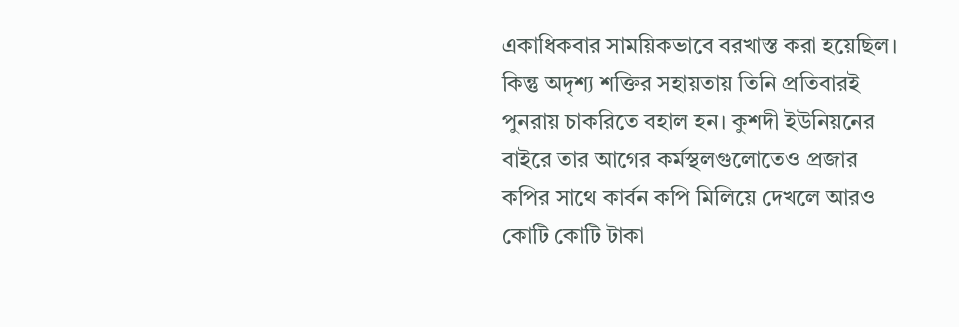একাধিকবার সাময়িকভাবে বরখাস্ত করা হয়েছিল। কিন্তু অদৃশ্য শক্তির সহায়তায় তিনি প্রতিবারই পুনরায় চাকরিতে বহাল হন। কুশদী ইউনিয়নের বাইরে তার আগের কর্মস্থলগুলোতেও প্রজার কপির সাথে কার্বন কপি মিলিয়ে দেখলে আরও কোটি কোটি টাকা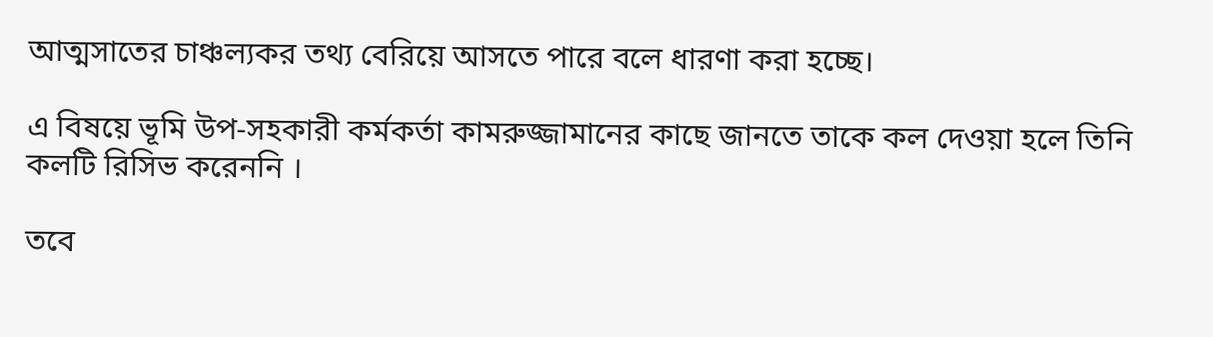আত্মসাতের চাঞ্চল্যকর তথ্য বেরিয়ে আসতে পারে বলে ধারণা করা হচ্ছে।

এ বিষয়ে ভূমি উপ-সহকারী কর্মকর্তা কামরুজ্জামানের কাছে জানতে তাকে কল দেওয়া হলে তিনি কলটি রিসিভ করেননি ।

তবে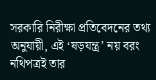সরকারি নিরীক্ষা প্রতিবেদনের তথ্য অনুযায়ী, এই ‘ষড়যন্ত্র’ নয় বরং নথিপত্রই তার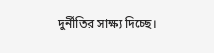দুর্নীতির সাক্ষ্য দিচ্ছে।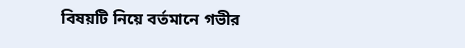বিষয়টি নিয়ে বর্তমানে গভীর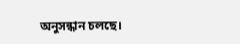অনুসন্ধান চলছে।